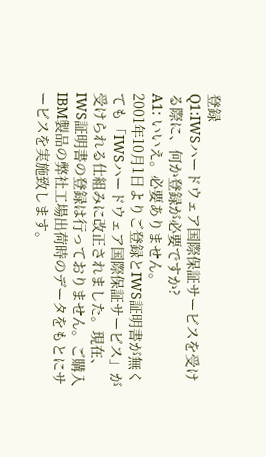登録
Q1:IWSハードウェア国際保証サービスを受ける際に、何か登録が必要ですか?
A1: いいえ。必要ありません。
2001年10月1日よりご登録とIWS証明書が無くても「IWSハードウェア国際保証サービス」が受けられる仕組みに改正されました。現在、IWS証明書の登録は行っておりません。ご購入IBM製品の弊社工場出荷時のデータをもとにサービスを実施致します。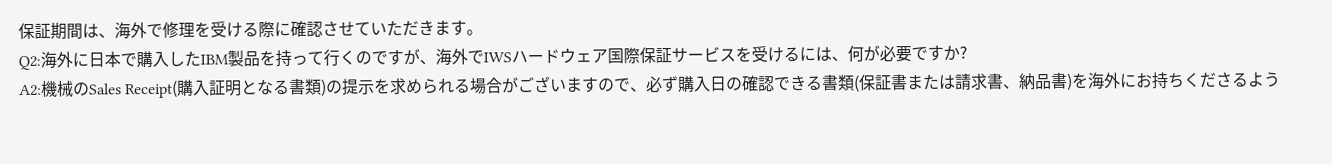保証期間は、海外で修理を受ける際に確認させていただきます。
Q2:海外に日本で購入したIBM製品を持って行くのですが、海外でIWSハードウェア国際保証サービスを受けるには、何が必要ですか?
A2:機械のSales Receipt(購入証明となる書類)の提示を求められる場合がございますので、必ず購入日の確認できる書類(保証書または請求書、納品書)を海外にお持ちくださるよう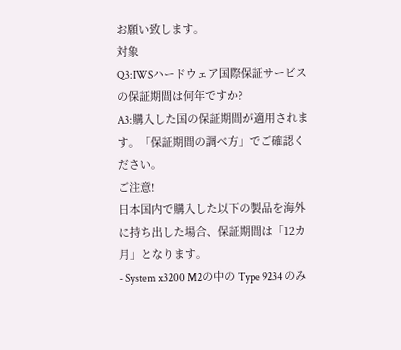お願い致します。
対象
Q3:IWSハードウェア国際保証サービスの保証期間は何年ですか?
A3:購入した国の保証期間が適用されます。「保証期間の調べ方」でご確認ください。
ご注意!
日本国内で購入した以下の製品を海外に持ち出した場合、保証期間は「12カ月」となります。
- System x3200 M2の中の Type 9234 のみ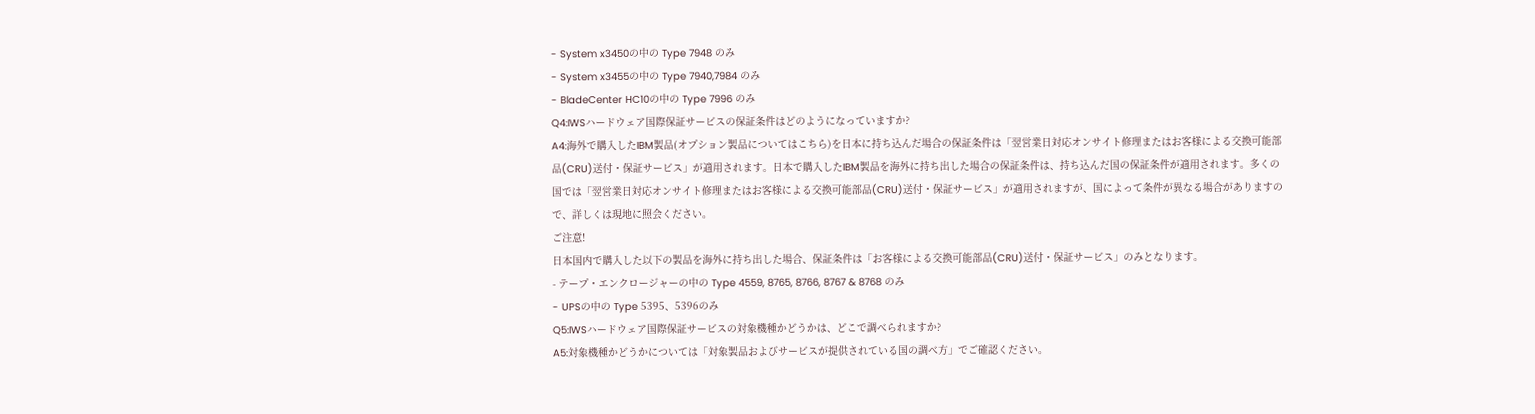- System x3450の中の Type 7948 のみ
- System x3455の中の Type 7940,7984 のみ
- BladeCenter HC10の中の Type 7996 のみ
Q4:IWSハードウェア国際保証サービスの保証条件はどのようになっていますか?
A4:海外で購入したIBM製品(オプション製品についてはこちら)を日本に持ち込んだ場合の保証条件は「翌営業日対応オンサイト修理またはお客様による交換可能部品(CRU)送付・保証サービス」が適用されます。日本で購入したIBM製品を海外に持ち出した場合の保証条件は、持ち込んだ国の保証条件が適用されます。多くの国では「翌営業日対応オンサイト修理またはお客様による交換可能部品(CRU)送付・保証サービス」が適用されますが、国によって条件が異なる場合がありますので、詳しくは現地に照会ください。
ご注意!
日本国内で購入した以下の製品を海外に持ち出した場合、保証条件は「お客様による交換可能部品(CRU)送付・保証サービス」のみとなります。
- テープ・エンクロージャーの中の Type 4559, 8765, 8766, 8767 & 8768 のみ
- UPSの中の Type 5395、5396のみ
Q5:IWSハードウェア国際保証サービスの対象機種かどうかは、どこで調べられますか?
A5:対象機種かどうかについては「対象製品およびサービスが提供されている国の調べ方」でご確認ください。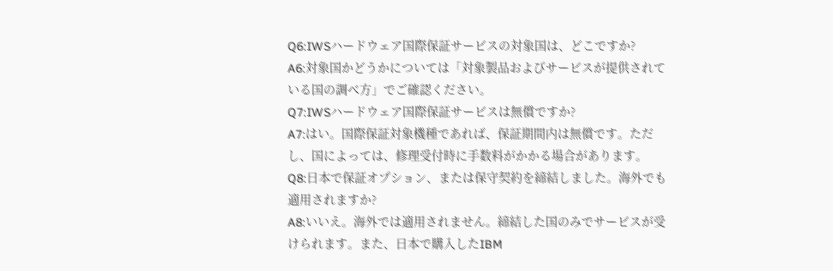Q6:IWSハードウェア国際保証サービスの対象国は、どこですか?
A6:対象国かどうかについては「対象製品およびサービスが提供されている国の調べ方」でご確認ください。
Q7:IWSハードウェア国際保証サービスは無償ですか?
A7:はい。国際保証対象機種であれば、保証期間内は無償です。ただし、国によっては、修理受付時に手数料がかかる場合があります。
Q8:日本で保証オプション、または保守契約を締結しました。海外でも適用されますか?
A8:いいえ。海外では適用されません。締結した国のみでサービスが受けられます。また、日本で購入したIBM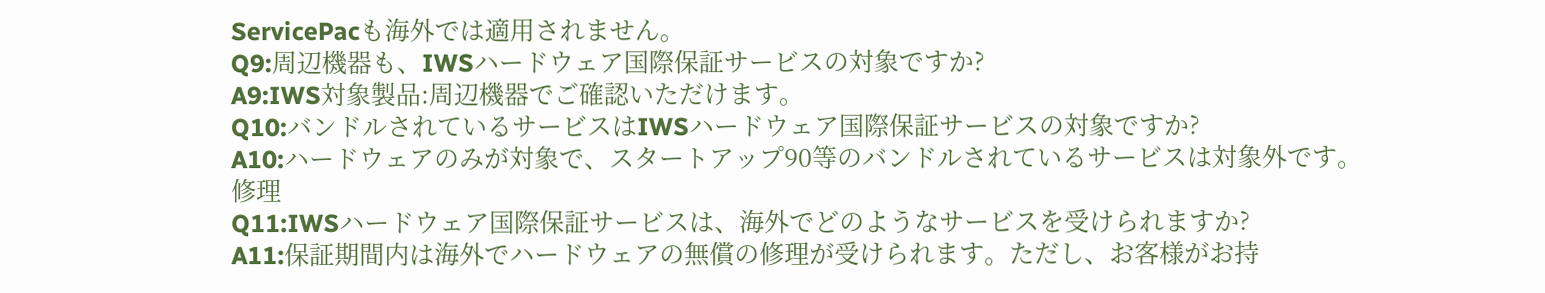ServicePacも海外では適用されません。
Q9:周辺機器も、IWSハードウェア国際保証サービスの対象ですか?
A9:IWS対象製品:周辺機器でご確認いただけます。
Q10:バンドルされているサービスはIWSハードウェア国際保証サービスの対象ですか?
A10:ハードウェアのみが対象で、スタートアップ90等のバンドルされているサービスは対象外です。
修理
Q11:IWSハードウェア国際保証サービスは、海外でどのようなサービスを受けられますか?
A11:保証期間内は海外でハードウェアの無償の修理が受けられます。ただし、お客様がお持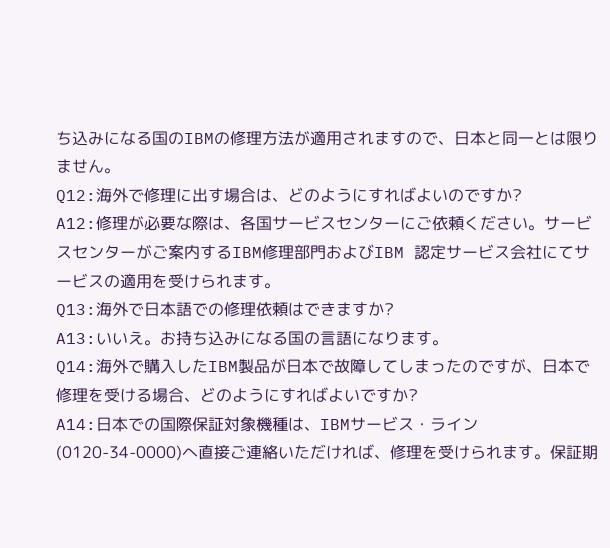ち込みになる国のIBMの修理方法が適用されますので、日本と同一とは限りません。
Q12:海外で修理に出す場合は、どのようにすればよいのですか?
A12:修理が必要な際は、各国サービスセンターにご依頼ください。サービスセンターがご案内するIBM修理部門およびIBM 認定サービス会社にてサービスの適用を受けられます。
Q13:海外で日本語での修理依頼はできますか?
A13:いいえ。お持ち込みになる国の言語になります。
Q14:海外で購入したIBM製品が日本で故障してしまったのですが、日本で修理を受ける場合、どのようにすればよいですか?
A14:日本での国際保証対象機種は、IBMサービス・ライン(0120-34-0000)へ直接ご連絡いただければ、修理を受けられます。保証期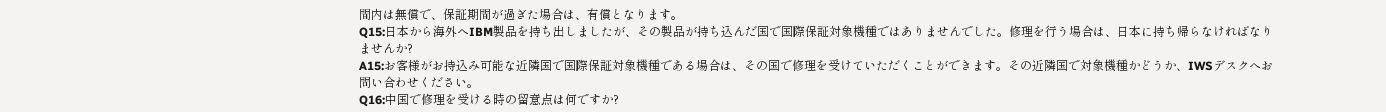間内は無償で、保証期間が過ぎた場合は、有償となります。
Q15:日本から海外へIBM製品を持ち出しましたが、その製品が持ち込んだ国で国際保証対象機種ではありませんでした。修理を行う場合は、日本に持ち帰らなければなりませんか?
A15:お客様がお持込み可能な近隣国で国際保証対象機種である場合は、その国で修理を受けていただくことができます。その近隣国で対象機種かどうか、IWSデスクへお問い合わせください。
Q16:中国で修理を受ける時の留意点は何ですか?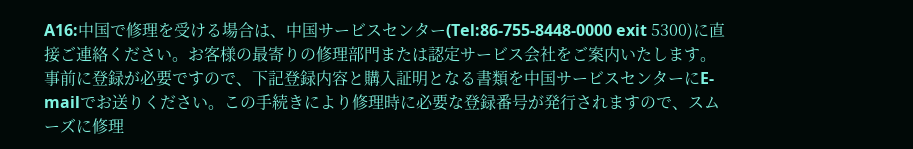A16:中国で修理を受ける場合は、中国サービスセンター(Tel:86-755-8448-0000 exit 5300)に直接ご連絡ください。お客様の最寄りの修理部門または認定サービス会社をご案内いたします。事前に登録が必要ですので、下記登録内容と購入証明となる書類を中国サービスセンターにE-mailでお送りください。この手続きにより修理時に必要な登録番号が発行されますので、スムーズに修理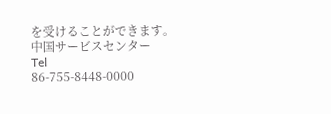を受けることができます。
中国サービスセンター
Tel
86-755-8448-0000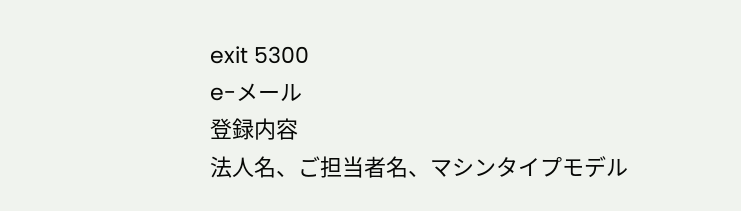exit 5300
e-メール
登録内容
法人名、ご担当者名、マシンタイプモデル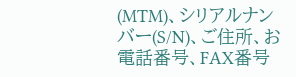(MTM)、シリアルナンバー(S/N)、ご住所、お電話番号、FAX番号